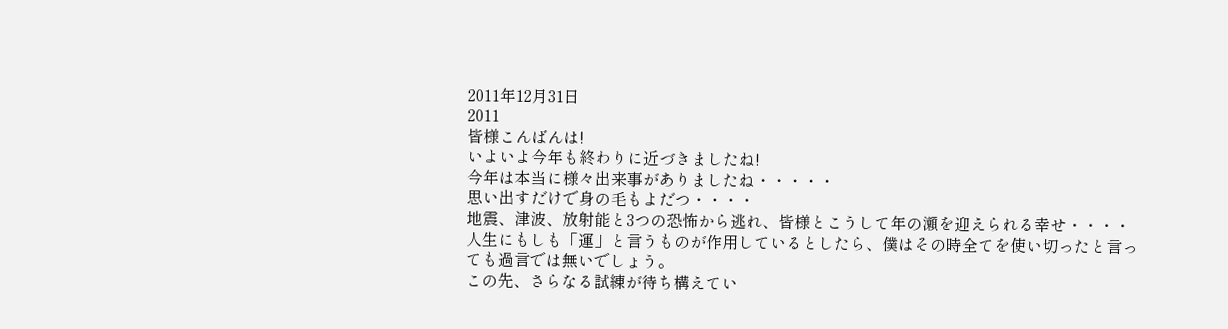2011年12月31日
2011
皆様こんばんは!
いよいよ今年も終わりに近づきましたね!
今年は本当に様々出来事がありましたね・・・・・
思い出すだけで身の毛もよだつ・・・・
地震、津波、放射能と3つの恐怖から逃れ、皆様とこうして年の瀬を迎えられる幸せ・・・・
人生にもしも「運」と言うものが作用しているとしたら、僕はその時全てを使い切ったと言っても過言では無いでしょう。
この先、さらなる試練が待ち構えてい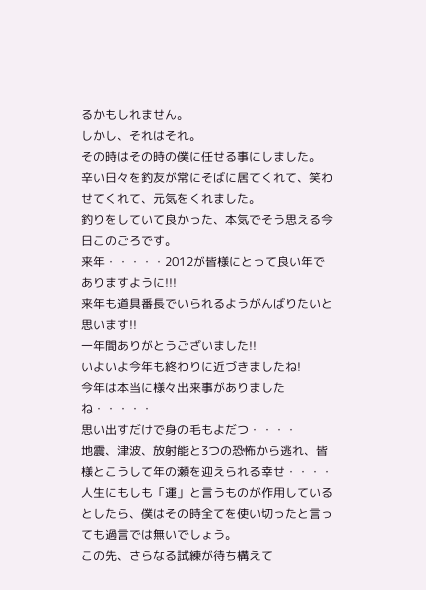るかもしれません。
しかし、それはそれ。
その時はその時の僕に任せる事にしました。
辛い日々を釣友が常にそばに居てくれて、笑わせてくれて、元気をくれました。
釣りをしていて良かった、本気でそう思える今日このごろです。
来年・・・・・2012が皆様にとって良い年でありますように!!!
来年も道具番長でいられるようがんばりたいと思います!!
一年間ありがとうございました!!
いよいよ今年も終わりに近づきましたね!
今年は本当に様々出来事がありましたね・・・・・
思い出すだけで身の毛もよだつ・・・・
地震、津波、放射能と3つの恐怖から逃れ、皆様とこうして年の瀬を迎えられる幸せ・・・・
人生にもしも「運」と言うものが作用しているとしたら、僕はその時全てを使い切ったと言っても過言では無いでしょう。
この先、さらなる試練が待ち構えて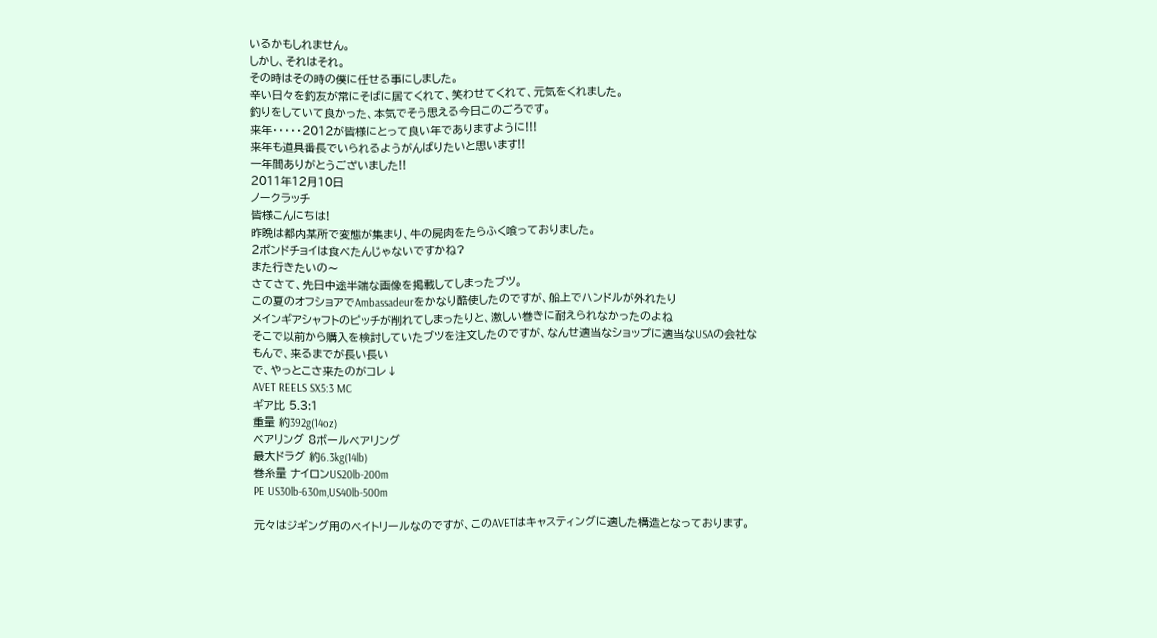いるかもしれません。
しかし、それはそれ。
その時はその時の僕に任せる事にしました。
辛い日々を釣友が常にそばに居てくれて、笑わせてくれて、元気をくれました。
釣りをしていて良かった、本気でそう思える今日このごろです。
来年・・・・・2012が皆様にとって良い年でありますように!!!
来年も道具番長でいられるようがんばりたいと思います!!
一年間ありがとうございました!!
2011年12月10日
ノークラッチ
皆様こんにちは!
昨晩は都内某所で変態が集まり、牛の屍肉をたらふく喰っておりました。
2ポンドチョイは食べたんじゃないですかね?
また行きたいの〜
さてさて、先日中途半端な画像を掲載してしまったブツ。
この夏のオフショアでAmbassadeurをかなり酷使したのですが、船上でハンドルが外れたり
メインギアシャフトのピッチが削れてしまったりと、激しい巻きに耐えられなかったのよね
そこで以前から購入を検討していたブツを注文したのですが、なんせ適当なショップに適当なUSAの会社な
もんで、来るまでが長い長い
で、やっとこさ来たのがコレ↓
AVET REELS SX5:3 MC
ギア比 5.3:1
重量 約392g(14oz)
ベアリング 8ボールベアリング
最大ドラグ 約6.3kg(14lb)
巻糸量 ナイロンUS20lb-200m
PE US30lb-630m,US40lb-500m

元々はジギング用のベイトリールなのですが、このAVETはキャスティングに適した構造となっております。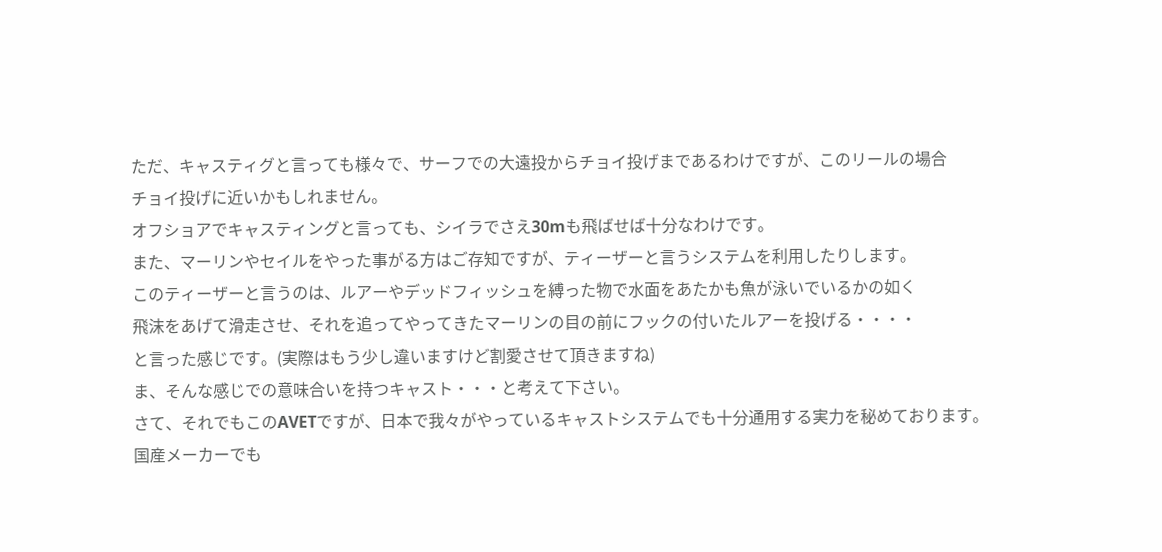ただ、キャスティグと言っても様々で、サーフでの大遠投からチョイ投げまであるわけですが、このリールの場合
チョイ投げに近いかもしれません。
オフショアでキャスティングと言っても、シイラでさえ30mも飛ばせば十分なわけです。
また、マーリンやセイルをやった事がる方はご存知ですが、ティーザーと言うシステムを利用したりします。
このティーザーと言うのは、ルアーやデッドフィッシュを縛った物で水面をあたかも魚が泳いでいるかの如く
飛沫をあげて滑走させ、それを追ってやってきたマーリンの目の前にフックの付いたルアーを投げる・・・・
と言った感じです。(実際はもう少し違いますけど割愛させて頂きますね)
ま、そんな感じでの意味合いを持つキャスト・・・と考えて下さい。
さて、それでもこのAVETですが、日本で我々がやっているキャストシステムでも十分通用する実力を秘めております。
国産メーカーでも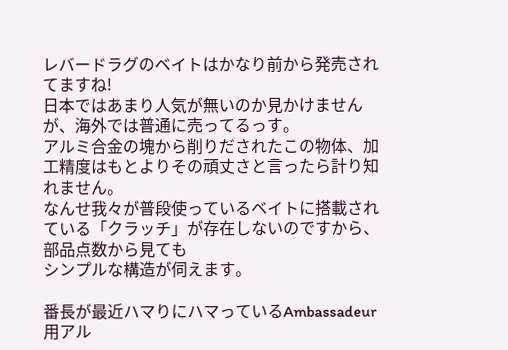レバードラグのベイトはかなり前から発売されてますね!
日本ではあまり人気が無いのか見かけませんが、海外では普通に売ってるっす。
アルミ合金の塊から削りだされたこの物体、加工精度はもとよりその頑丈さと言ったら計り知れません。
なんせ我々が普段使っているベイトに搭載されている「クラッチ」が存在しないのですから、部品点数から見ても
シンプルな構造が伺えます。

番長が最近ハマりにハマっているAmbassadeur用アル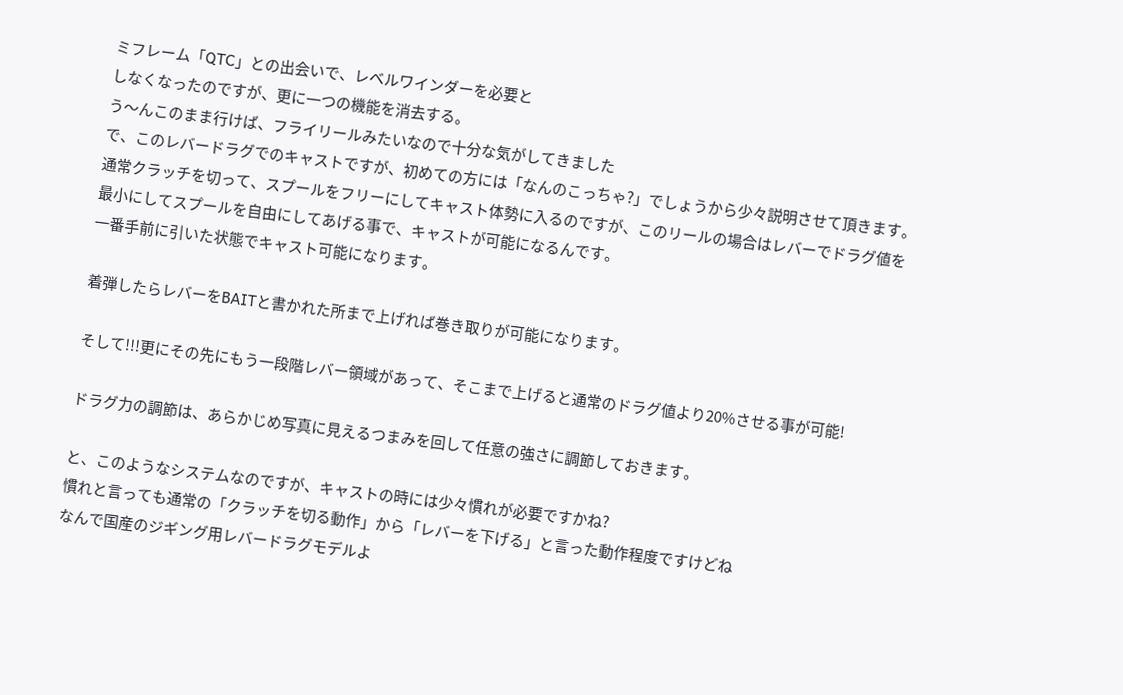ミフレーム「QTC」との出会いで、レベルワインダーを必要と
しなくなったのですが、更に一つの機能を消去する。
う〜んこのまま行けば、フライリールみたいなので十分な気がしてきました
で、このレバードラグでのキャストですが、初めての方には「なんのこっちゃ?」でしょうから少々説明させて頂きます。
通常クラッチを切って、スプールをフリーにしてキャスト体勢に入るのですが、このリールの場合はレバーでドラグ値を
最小にしてスプールを自由にしてあげる事で、キャストが可能になるんです。
一番手前に引いた状態でキャスト可能になります。

着弾したらレバーをBAITと書かれた所まで上げれば巻き取りが可能になります。

そして!!!更にその先にもう一段階レバー領域があって、そこまで上げると通常のドラグ値より20%させる事が可能!

ドラグ力の調節は、あらかじめ写真に見えるつまみを回して任意の強さに調節しておきます。

と、このようなシステムなのですが、キャストの時には少々慣れが必要ですかね?
慣れと言っても通常の「クラッチを切る動作」から「レバーを下げる」と言った動作程度ですけどね
なんで国産のジギング用レバードラグモデルよ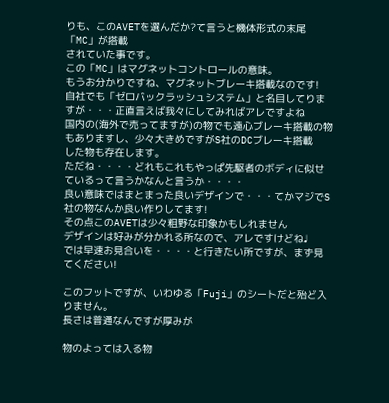りも、このAVETを選んだか?て言うと機体形式の末尾「MC」が搭載
されていた事です。
この「MC」はマグネットコントロールの意味。
もうお分かりですね、マグネットブレーキ搭載なのです!
自社でも「ゼロバックラッシュシステム」と名目してりますが・・・正直言えば我々にしてみればアレですよね
国内の(海外で売ってますが)の物でも遠心ブレーキ搭載の物もありますし、少々大きめですがS社のDCブレーキ搭載
した物も存在します。
ただね・・・・どれもこれもやっぱ先駆者のボディに似せているって言うかなんと言うか・・・・
良い意味ではまとまった良いデザインで・・・てかマジでS社の物なんか良い作りしてます!
その点このAVETは少々粗野な印象かもしれません
デザインは好みが分かれる所なので、アレですけどね♩
では早速お見合いを・・・・と行きたい所ですが、まず見てください!

このフットですが、いわゆる「Fuji」のシートだと殆ど入りません。
長さは普通なんですが厚みが

物のよっては入る物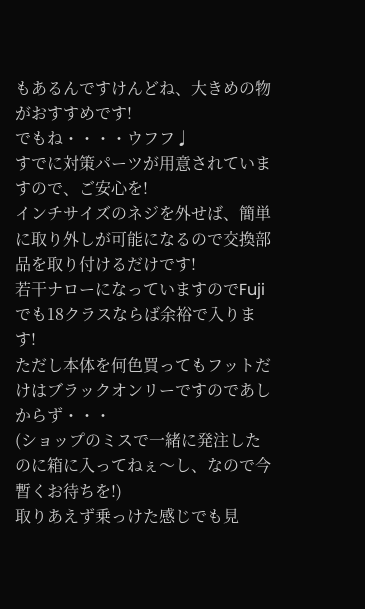もあるんですけんどね、大きめの物がおすすめです!
でもね・・・・ウフフ♩
すでに対策パーツが用意されていますので、ご安心を!
インチサイズのネジを外せば、簡単に取り外しが可能になるので交換部品を取り付けるだけです!
若干ナローになっていますのでFujiでも18クラスならば余裕で入ります!
ただし本体を何色買ってもフットだけはブラックオンリーですのであしからず・・・
(ショップのミスで一緒に発注したのに箱に入ってねぇ〜し、なので今暫くお待ちを!)
取りあえず乗っけた感じでも見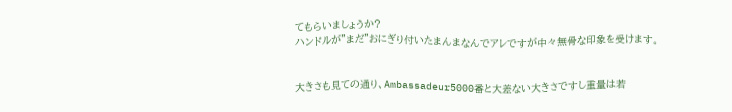てもらいましょうか?
ハンドルが”まだ”おにぎり付いたまんまなんでアレですが中々無骨な印象を受けます。


大きさも見ての通り、Ambassadeur5000番と大差ない大きさですし重量は若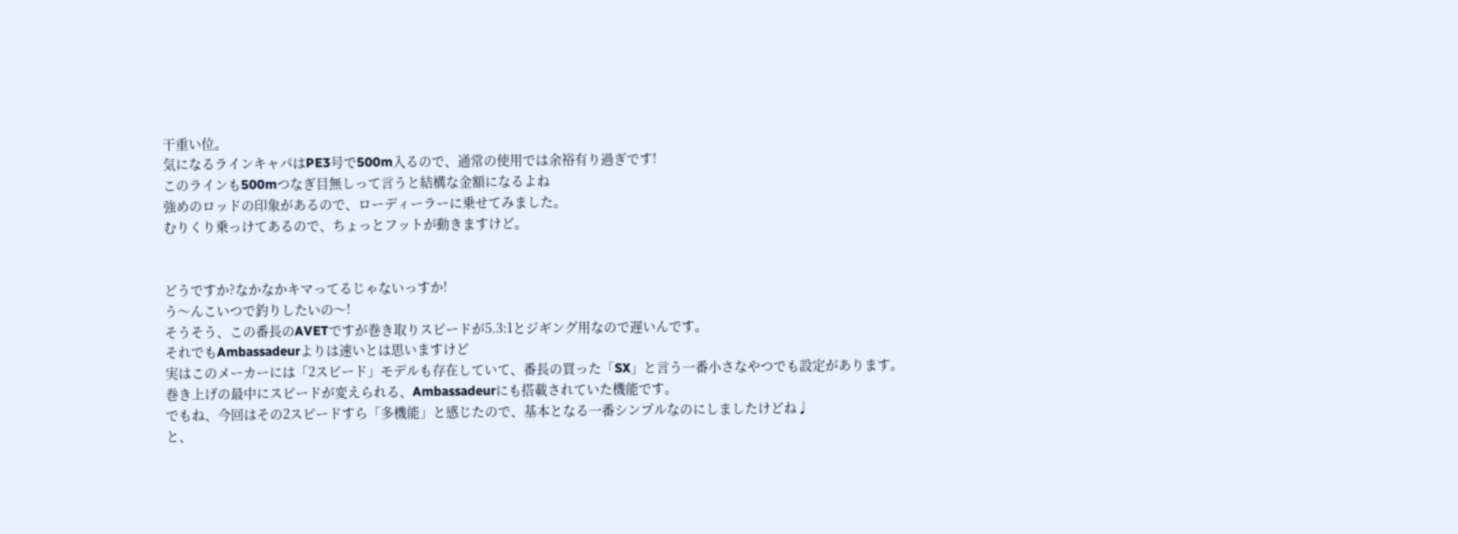干重い位。
気になるラインキャパはPE3号で500m入るので、通常の使用では余裕有り過ぎです!
このラインも500mつなぎ目無しって言うと結構な金額になるよね
強めのロッドの印象があるので、ローディーラーに乗せてみました。
むりくり乗っけてあるので、ちょっとフットが動きますけど。


どうですか?なかなかキマってるじゃないっすか!
う〜んこいつで釣りしたいの〜!
そうそう、この番長のAVETですが巻き取りスピードが5.3:1とジギング用なので遅いんです。
それでもAmbassadeurよりは速いとは思いますけど
実はこのメーカーには「2スピード」モデルも存在していて、番長の買った「SX」と言う一番小さなやつでも設定があります。
巻き上げの最中にスピードが変えられる、Ambassadeurにも搭載されていた機能です。
でもね、今回はその2スピードすら「多機能」と感じたので、基本となる一番シンプルなのにしましたけどね♩
と、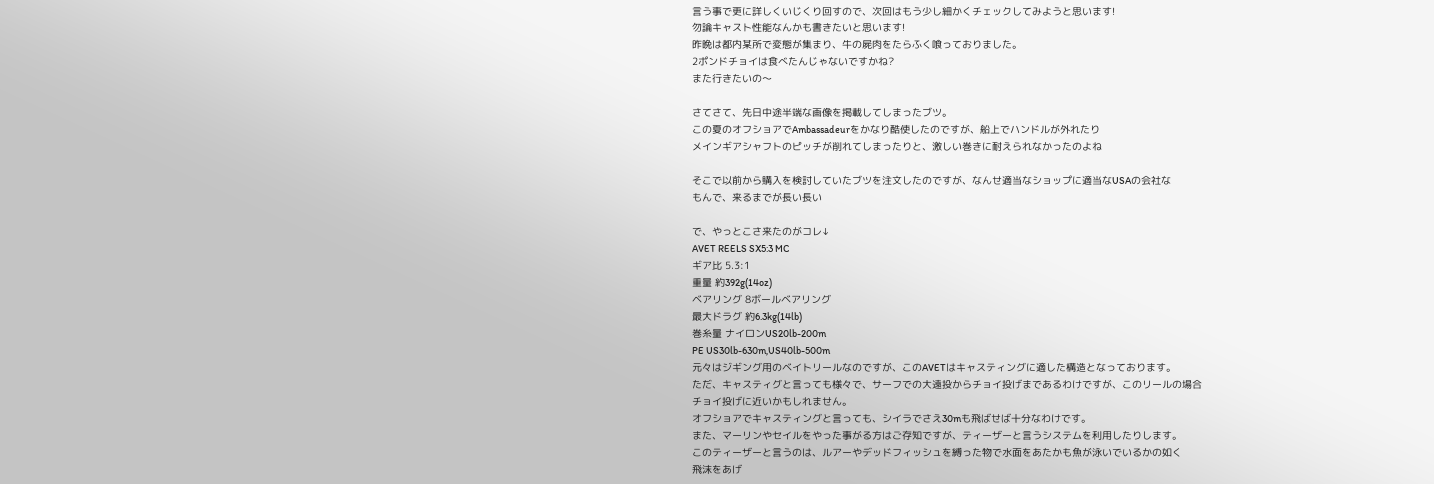言う事で更に詳しくいじくり回すので、次回はもう少し細かくチェックしてみようと思います!
勿論キャスト性能なんかも書きたいと思います!
昨晩は都内某所で変態が集まり、牛の屍肉をたらふく喰っておりました。
2ポンドチョイは食べたんじゃないですかね?
また行きたいの〜

さてさて、先日中途半端な画像を掲載してしまったブツ。
この夏のオフショアでAmbassadeurをかなり酷使したのですが、船上でハンドルが外れたり
メインギアシャフトのピッチが削れてしまったりと、激しい巻きに耐えられなかったのよね

そこで以前から購入を検討していたブツを注文したのですが、なんせ適当なショップに適当なUSAの会社な
もんで、来るまでが長い長い

で、やっとこさ来たのがコレ↓
AVET REELS SX5:3 MC
ギア比 5.3:1
重量 約392g(14oz)
ベアリング 8ボールベアリング
最大ドラグ 約6.3kg(14lb)
巻糸量 ナイロンUS20lb-200m
PE US30lb-630m,US40lb-500m
元々はジギング用のベイトリールなのですが、このAVETはキャスティングに適した構造となっております。
ただ、キャスティグと言っても様々で、サーフでの大遠投からチョイ投げまであるわけですが、このリールの場合
チョイ投げに近いかもしれません。
オフショアでキャスティングと言っても、シイラでさえ30mも飛ばせば十分なわけです。
また、マーリンやセイルをやった事がる方はご存知ですが、ティーザーと言うシステムを利用したりします。
このティーザーと言うのは、ルアーやデッドフィッシュを縛った物で水面をあたかも魚が泳いでいるかの如く
飛沫をあげ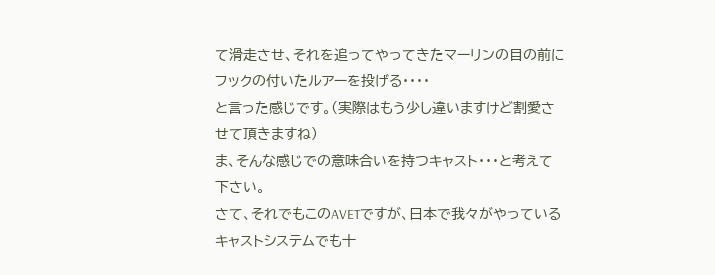て滑走させ、それを追ってやってきたマーリンの目の前にフックの付いたルアーを投げる・・・・
と言った感じです。(実際はもう少し違いますけど割愛させて頂きますね)
ま、そんな感じでの意味合いを持つキャスト・・・と考えて下さい。
さて、それでもこのAVETですが、日本で我々がやっているキャストシステムでも十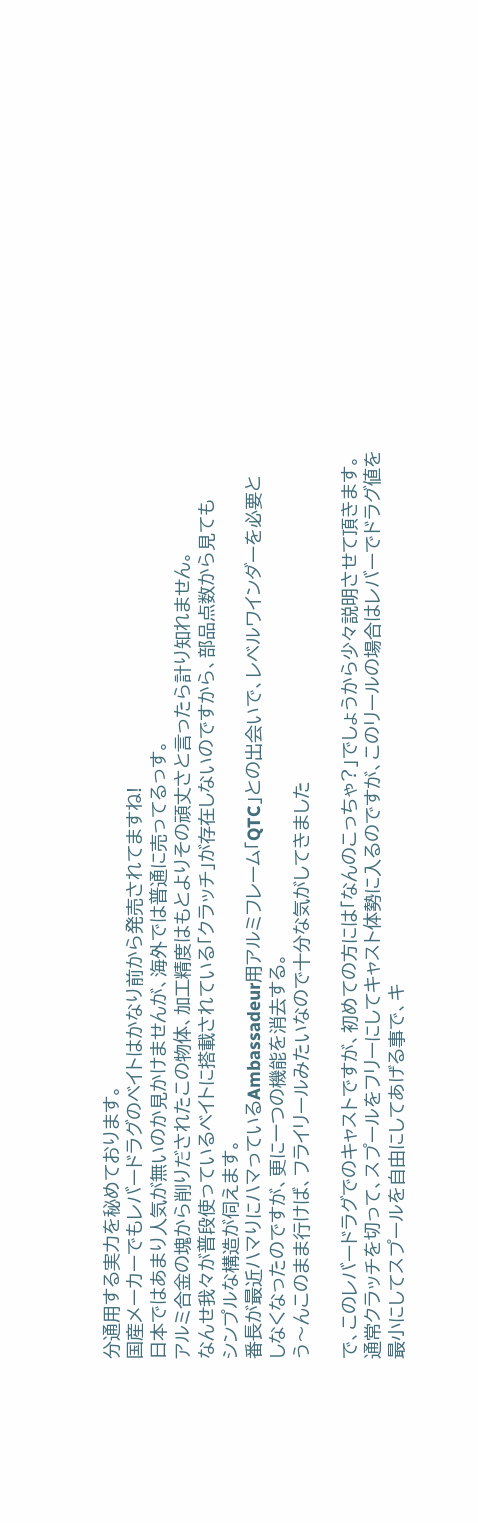分通用する実力を秘めております。
国産メーカーでもレバードラグのベイトはかなり前から発売されてますね!
日本ではあまり人気が無いのか見かけませんが、海外では普通に売ってるっす。
アルミ合金の塊から削りだされたこの物体、加工精度はもとよりその頑丈さと言ったら計り知れません。
なんせ我々が普段使っているベイトに搭載されている「クラッチ」が存在しないのですから、部品点数から見ても
シンプルな構造が伺えます。
番長が最近ハマりにハマっているAmbassadeur用アルミフレーム「QTC」との出会いで、レベルワインダーを必要と
しなくなったのですが、更に一つの機能を消去する。
う〜んこのまま行けば、フライリールみたいなので十分な気がしてきました

で、このレバードラグでのキャストですが、初めての方には「なんのこっちゃ?」でしょうから少々説明させて頂きます。
通常クラッチを切って、スプールをフリーにしてキャスト体勢に入るのですが、このリールの場合はレバーでドラグ値を
最小にしてスプールを自由にしてあげる事で、キ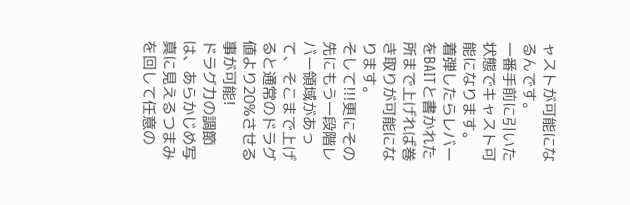ャストが可能になるんです。
一番手前に引いた状態でキャスト可能になります。
着弾したらレバーをBAITと書かれた所まで上げれば巻き取りが可能になります。
そして!!!更にその先にもう一段階レバー領域があって、そこまで上げると通常のドラグ値より20%させる事が可能!
ドラグ力の調節は、あらかじめ写真に見えるつまみを回して任意の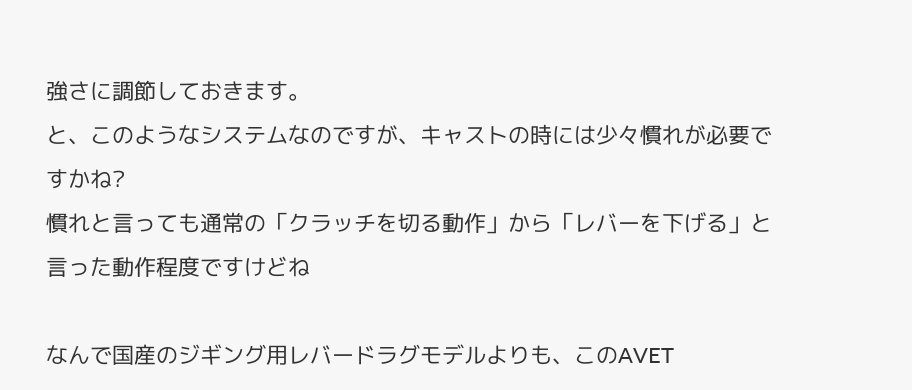強さに調節しておきます。
と、このようなシステムなのですが、キャストの時には少々慣れが必要ですかね?
慣れと言っても通常の「クラッチを切る動作」から「レバーを下げる」と言った動作程度ですけどね

なんで国産のジギング用レバードラグモデルよりも、このAVET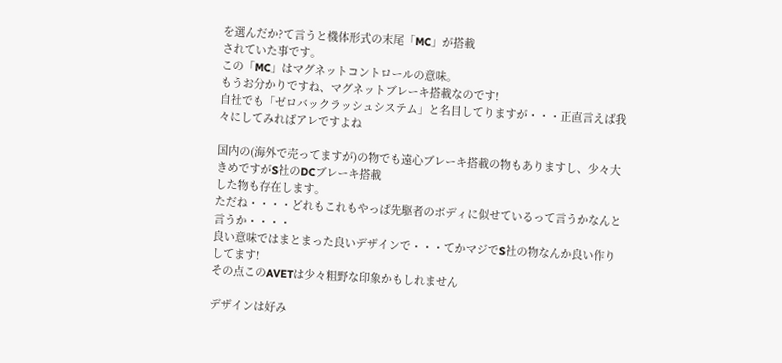を選んだか?て言うと機体形式の末尾「MC」が搭載
されていた事です。
この「MC」はマグネットコントロールの意味。
もうお分かりですね、マグネットブレーキ搭載なのです!
自社でも「ゼロバックラッシュシステム」と名目してりますが・・・正直言えば我々にしてみればアレですよね

国内の(海外で売ってますが)の物でも遠心ブレーキ搭載の物もありますし、少々大きめですがS社のDCブレーキ搭載
した物も存在します。
ただね・・・・どれもこれもやっぱ先駆者のボディに似せているって言うかなんと言うか・・・・
良い意味ではまとまった良いデザインで・・・てかマジでS社の物なんか良い作りしてます!
その点このAVETは少々粗野な印象かもしれません

デザインは好み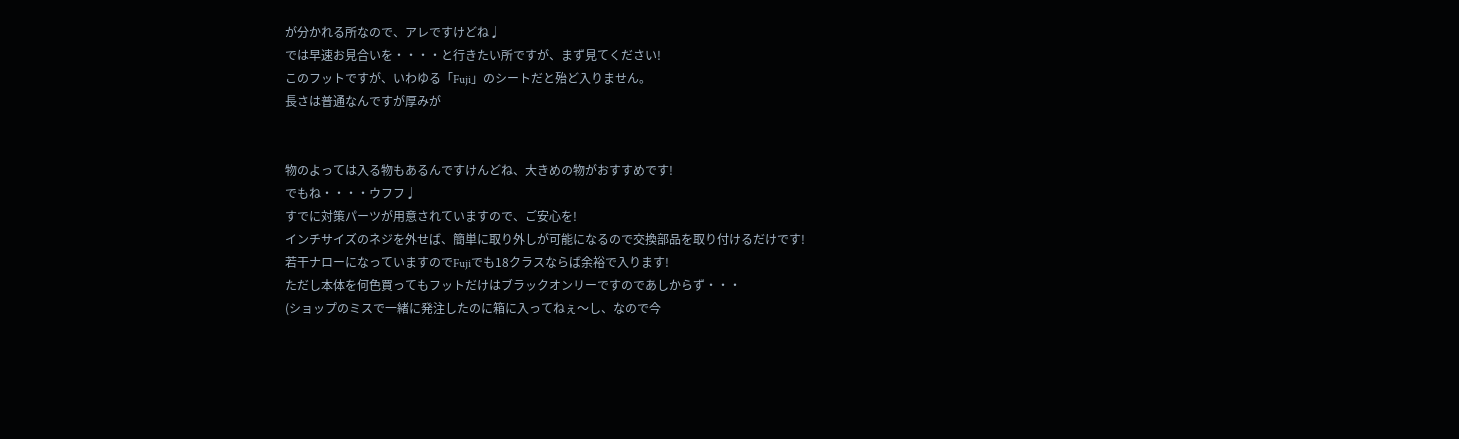が分かれる所なので、アレですけどね♩
では早速お見合いを・・・・と行きたい所ですが、まず見てください!
このフットですが、いわゆる「Fuji」のシートだと殆ど入りません。
長さは普通なんですが厚みが


物のよっては入る物もあるんですけんどね、大きめの物がおすすめです!
でもね・・・・ウフフ♩
すでに対策パーツが用意されていますので、ご安心を!
インチサイズのネジを外せば、簡単に取り外しが可能になるので交換部品を取り付けるだけです!
若干ナローになっていますのでFujiでも18クラスならば余裕で入ります!
ただし本体を何色買ってもフットだけはブラックオンリーですのであしからず・・・
(ショップのミスで一緒に発注したのに箱に入ってねぇ〜し、なので今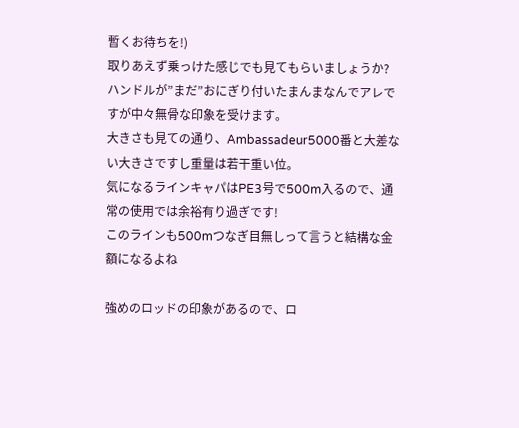暫くお待ちを!)
取りあえず乗っけた感じでも見てもらいましょうか?
ハンドルが”まだ”おにぎり付いたまんまなんでアレですが中々無骨な印象を受けます。
大きさも見ての通り、Ambassadeur5000番と大差ない大きさですし重量は若干重い位。
気になるラインキャパはPE3号で500m入るので、通常の使用では余裕有り過ぎです!
このラインも500mつなぎ目無しって言うと結構な金額になるよね

強めのロッドの印象があるので、ロ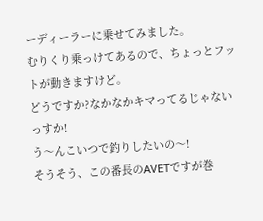ーディーラーに乗せてみました。
むりくり乗っけてあるので、ちょっとフットが動きますけど。
どうですか?なかなかキマってるじゃないっすか!
う〜んこいつで釣りしたいの〜!
そうそう、この番長のAVETですが巻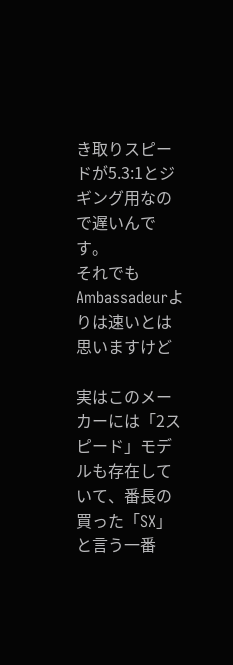き取りスピードが5.3:1とジギング用なので遅いんです。
それでもAmbassadeurよりは速いとは思いますけど

実はこのメーカーには「2スピード」モデルも存在していて、番長の買った「SX」と言う一番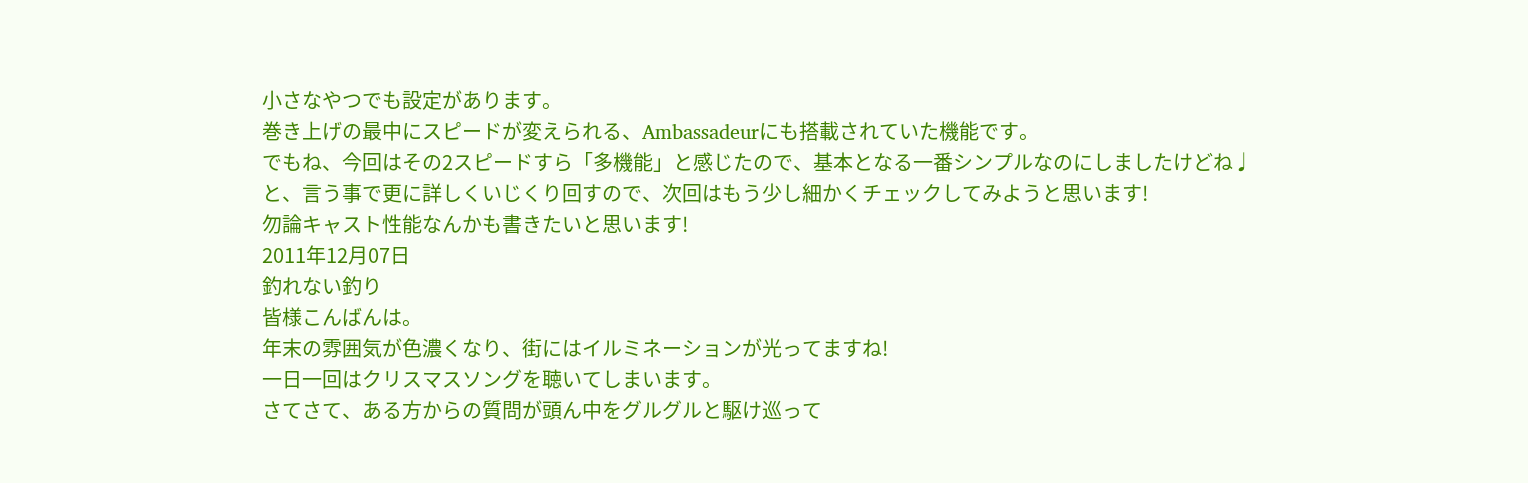小さなやつでも設定があります。
巻き上げの最中にスピードが変えられる、Ambassadeurにも搭載されていた機能です。
でもね、今回はその2スピードすら「多機能」と感じたので、基本となる一番シンプルなのにしましたけどね♩
と、言う事で更に詳しくいじくり回すので、次回はもう少し細かくチェックしてみようと思います!
勿論キャスト性能なんかも書きたいと思います!
2011年12月07日
釣れない釣り
皆様こんばんは。
年末の雰囲気が色濃くなり、街にはイルミネーションが光ってますね!
一日一回はクリスマスソングを聴いてしまいます。
さてさて、ある方からの質問が頭ん中をグルグルと駆け巡って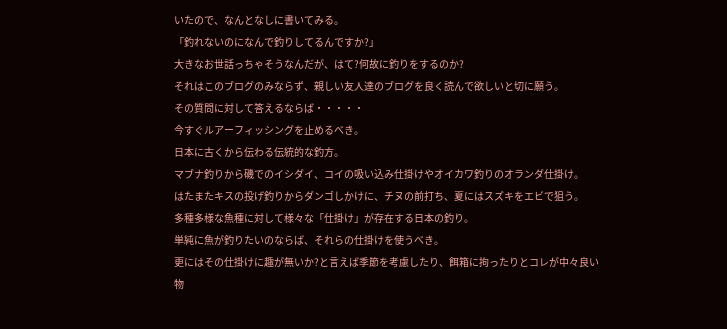いたので、なんとなしに書いてみる。
「釣れないのになんで釣りしてるんですか?」
大きなお世話っちゃそうなんだが、はて?何故に釣りをするのか?
それはこのブログのみならず、親しい友人達のブログを良く読んで欲しいと切に願う。
その質問に対して答えるならば・・・・・
今すぐルアーフィッシングを止めるべき。
日本に古くから伝わる伝統的な釣方。
マブナ釣りから磯でのイシダイ、コイの吸い込み仕掛けやオイカワ釣りのオランダ仕掛け。
はたまたキスの投げ釣りからダンゴしかけに、チヌの前打ち、夏にはスズキをエビで狙う。
多種多様な魚種に対して様々な「仕掛け」が存在する日本の釣り。
単純に魚が釣りたいのならば、それらの仕掛けを使うべき。
更にはその仕掛けに趣が無いか?と言えば季節を考慮したり、餌箱に拘ったりとコレが中々良い物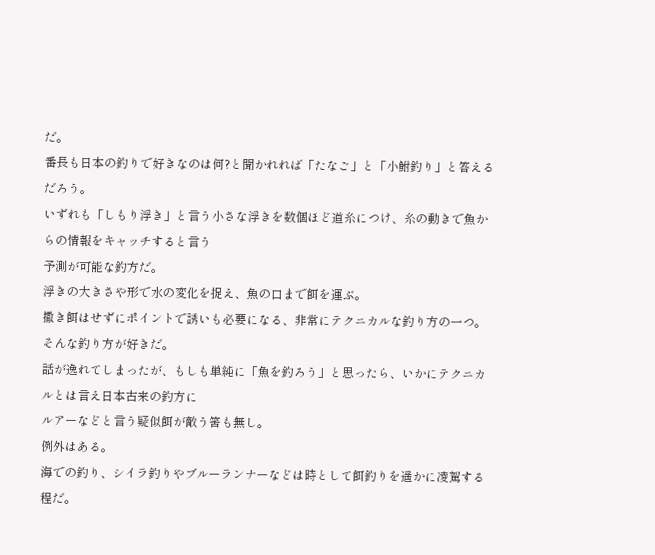だ。
番長も日本の釣りで好きなのは何?と聞かれれば「たなご」と「小鮒釣り」と答えるだろう。
いずれも「しもり浮き」と言う小さな浮きを数個ほど道糸につけ、糸の動きで魚からの情報をキャッチすると言う
予測が可能な釣方だ。
浮きの大きさや形で水の変化を捉え、魚の口まで餌を運ぶ。
撒き餌はせずにポイントで誘いも必要になる、非常にテクニカルな釣り方の一つ。
そんな釣り方が好きだ。
話が逸れてしまったが、もしも単純に「魚を釣ろう」と思ったら、いかにテクニカルとは言え日本古来の釣方に
ルアーなどと言う疑似餌が敵う筈も無し。
例外はある。
海での釣り、シイラ釣りやブルーランナーなどは時として餌釣りを遥かに凌駕する程だ。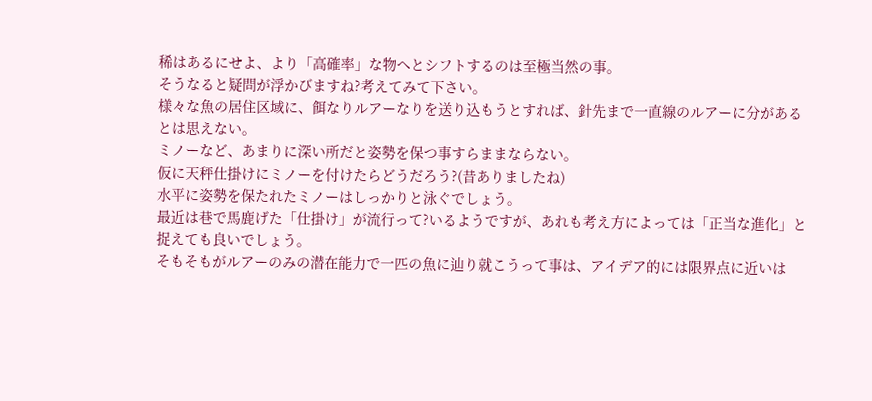稀はあるにせよ、より「高確率」な物へとシフトするのは至極当然の事。
そうなると疑問が浮かびますね?考えてみて下さい。
様々な魚の居住区域に、餌なりルアーなりを送り込もうとすれば、針先まで一直線のルアーに分があるとは思えない。
ミノーなど、あまりに深い所だと姿勢を保つ事すらままならない。
仮に天秤仕掛けにミノーを付けたらどうだろう?(昔ありましたね)
水平に姿勢を保たれたミノーはしっかりと泳ぐでしょう。
最近は巷で馬鹿げた「仕掛け」が流行って?いるようですが、あれも考え方によっては「正当な進化」と捉えても良いでしょう。
そもそもがルアーのみの潜在能力で一匹の魚に辿り就こうって事は、アイデア的には限界点に近いは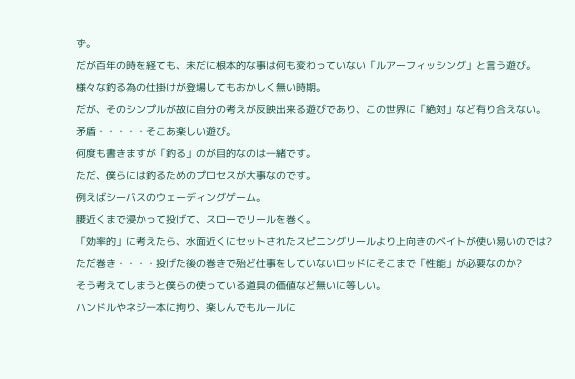ず。
だが百年の時を経ても、未だに根本的な事は何も変わっていない「ルアーフィッシング」と言う遊び。
様々な釣る為の仕掛けが登場してもおかしく無い時期。
だが、そのシンプルが故に自分の考えが反映出来る遊びであり、この世界に「絶対」など有り合えない。
矛盾・・・・・そこあ楽しい遊び。
何度も書きますが「釣る」のが目的なのは一緒です。
ただ、僕らには釣るためのプロセスが大事なのです。
例えばシーバスのウェーディングゲーム。
腰近くまで浸かって投げて、スローでリールを巻く。
「効率的」に考えたら、水面近くにセットされたスピニングリールより上向きのベイトが使い易いのでは?
ただ巻き・・・・投げた後の巻きで殆ど仕事をしていないロッドにそこまで「性能」が必要なのか?
そう考えてしまうと僕らの使っている道具の価値など無いに等しい。
ハンドルやネジ一本に拘り、楽しんでもルールに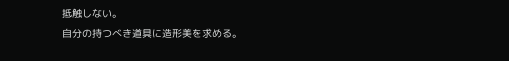抵触しない。
自分の持つべき道具に造形美を求める。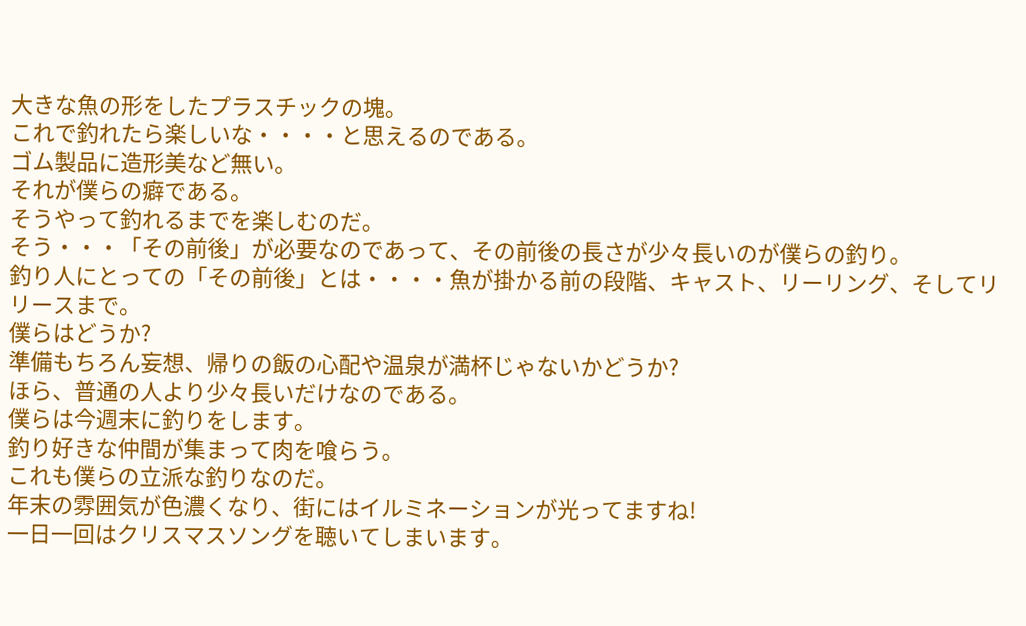大きな魚の形をしたプラスチックの塊。
これで釣れたら楽しいな・・・・と思えるのである。
ゴム製品に造形美など無い。
それが僕らの癖である。
そうやって釣れるまでを楽しむのだ。
そう・・・「その前後」が必要なのであって、その前後の長さが少々長いのが僕らの釣り。
釣り人にとっての「その前後」とは・・・・魚が掛かる前の段階、キャスト、リーリング、そしてリリースまで。
僕らはどうか?
準備もちろん妄想、帰りの飯の心配や温泉が満杯じゃないかどうか?
ほら、普通の人より少々長いだけなのである。
僕らは今週末に釣りをします。
釣り好きな仲間が集まって肉を喰らう。
これも僕らの立派な釣りなのだ。
年末の雰囲気が色濃くなり、街にはイルミネーションが光ってますね!
一日一回はクリスマスソングを聴いてしまいます。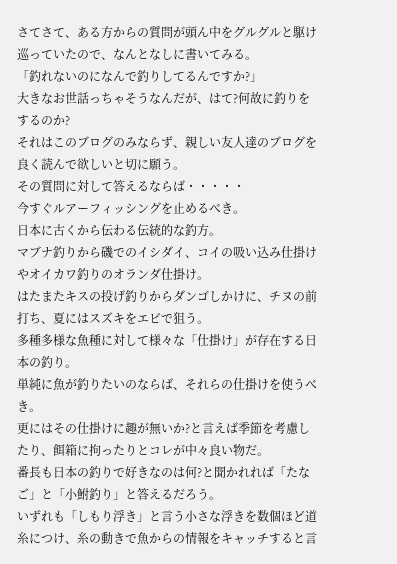さてさて、ある方からの質問が頭ん中をグルグルと駆け巡っていたので、なんとなしに書いてみる。
「釣れないのになんで釣りしてるんですか?」
大きなお世話っちゃそうなんだが、はて?何故に釣りをするのか?
それはこのブログのみならず、親しい友人達のブログを良く読んで欲しいと切に願う。
その質問に対して答えるならば・・・・・
今すぐルアーフィッシングを止めるべき。
日本に古くから伝わる伝統的な釣方。
マブナ釣りから磯でのイシダイ、コイの吸い込み仕掛けやオイカワ釣りのオランダ仕掛け。
はたまたキスの投げ釣りからダンゴしかけに、チヌの前打ち、夏にはスズキをエビで狙う。
多種多様な魚種に対して様々な「仕掛け」が存在する日本の釣り。
単純に魚が釣りたいのならば、それらの仕掛けを使うべき。
更にはその仕掛けに趣が無いか?と言えば季節を考慮したり、餌箱に拘ったりとコレが中々良い物だ。
番長も日本の釣りで好きなのは何?と聞かれれば「たなご」と「小鮒釣り」と答えるだろう。
いずれも「しもり浮き」と言う小さな浮きを数個ほど道糸につけ、糸の動きで魚からの情報をキャッチすると言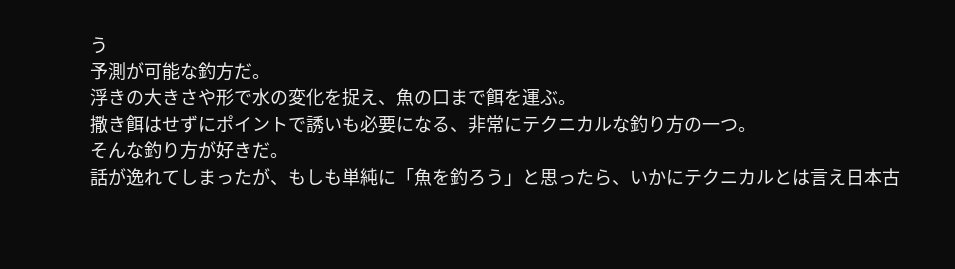う
予測が可能な釣方だ。
浮きの大きさや形で水の変化を捉え、魚の口まで餌を運ぶ。
撒き餌はせずにポイントで誘いも必要になる、非常にテクニカルな釣り方の一つ。
そんな釣り方が好きだ。
話が逸れてしまったが、もしも単純に「魚を釣ろう」と思ったら、いかにテクニカルとは言え日本古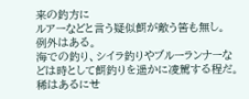来の釣方に
ルアーなどと言う疑似餌が敵う筈も無し。
例外はある。
海での釣り、シイラ釣りやブルーランナーなどは時として餌釣りを遥かに凌駕する程だ。
稀はあるにせ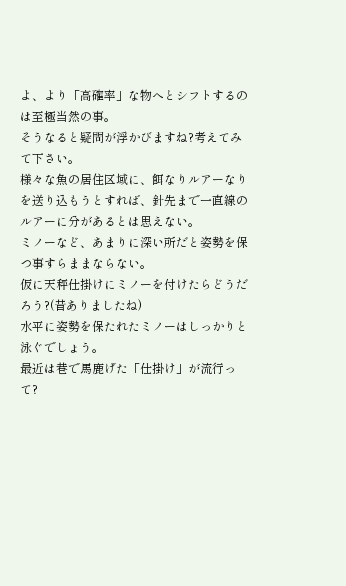よ、より「高確率」な物へとシフトするのは至極当然の事。
そうなると疑問が浮かびますね?考えてみて下さい。
様々な魚の居住区域に、餌なりルアーなりを送り込もうとすれば、針先まで一直線のルアーに分があるとは思えない。
ミノーなど、あまりに深い所だと姿勢を保つ事すらままならない。
仮に天秤仕掛けにミノーを付けたらどうだろう?(昔ありましたね)
水平に姿勢を保たれたミノーはしっかりと泳ぐでしょう。
最近は巷で馬鹿げた「仕掛け」が流行って?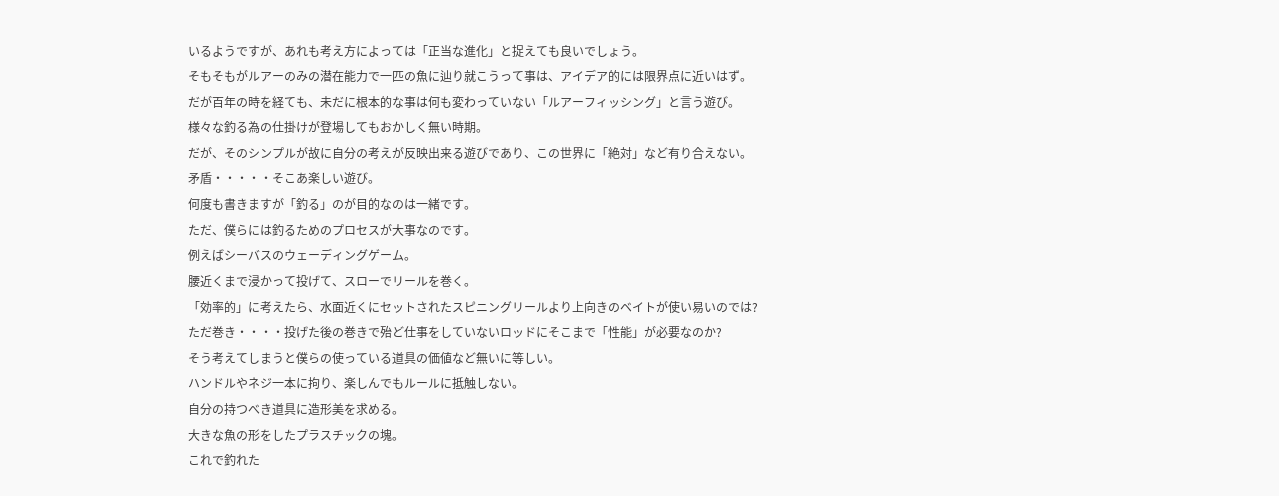いるようですが、あれも考え方によっては「正当な進化」と捉えても良いでしょう。
そもそもがルアーのみの潜在能力で一匹の魚に辿り就こうって事は、アイデア的には限界点に近いはず。
だが百年の時を経ても、未だに根本的な事は何も変わっていない「ルアーフィッシング」と言う遊び。
様々な釣る為の仕掛けが登場してもおかしく無い時期。
だが、そのシンプルが故に自分の考えが反映出来る遊びであり、この世界に「絶対」など有り合えない。
矛盾・・・・・そこあ楽しい遊び。
何度も書きますが「釣る」のが目的なのは一緒です。
ただ、僕らには釣るためのプロセスが大事なのです。
例えばシーバスのウェーディングゲーム。
腰近くまで浸かって投げて、スローでリールを巻く。
「効率的」に考えたら、水面近くにセットされたスピニングリールより上向きのベイトが使い易いのでは?
ただ巻き・・・・投げた後の巻きで殆ど仕事をしていないロッドにそこまで「性能」が必要なのか?
そう考えてしまうと僕らの使っている道具の価値など無いに等しい。
ハンドルやネジ一本に拘り、楽しんでもルールに抵触しない。
自分の持つべき道具に造形美を求める。
大きな魚の形をしたプラスチックの塊。
これで釣れた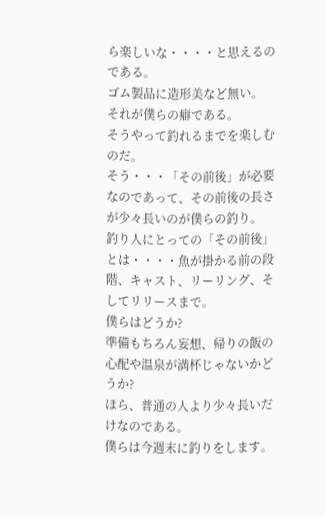ら楽しいな・・・・と思えるのである。
ゴム製品に造形美など無い。
それが僕らの癖である。
そうやって釣れるまでを楽しむのだ。
そう・・・「その前後」が必要なのであって、その前後の長さが少々長いのが僕らの釣り。
釣り人にとっての「その前後」とは・・・・魚が掛かる前の段階、キャスト、リーリング、そしてリリースまで。
僕らはどうか?
準備もちろん妄想、帰りの飯の心配や温泉が満杯じゃないかどうか?
ほら、普通の人より少々長いだけなのである。
僕らは今週末に釣りをします。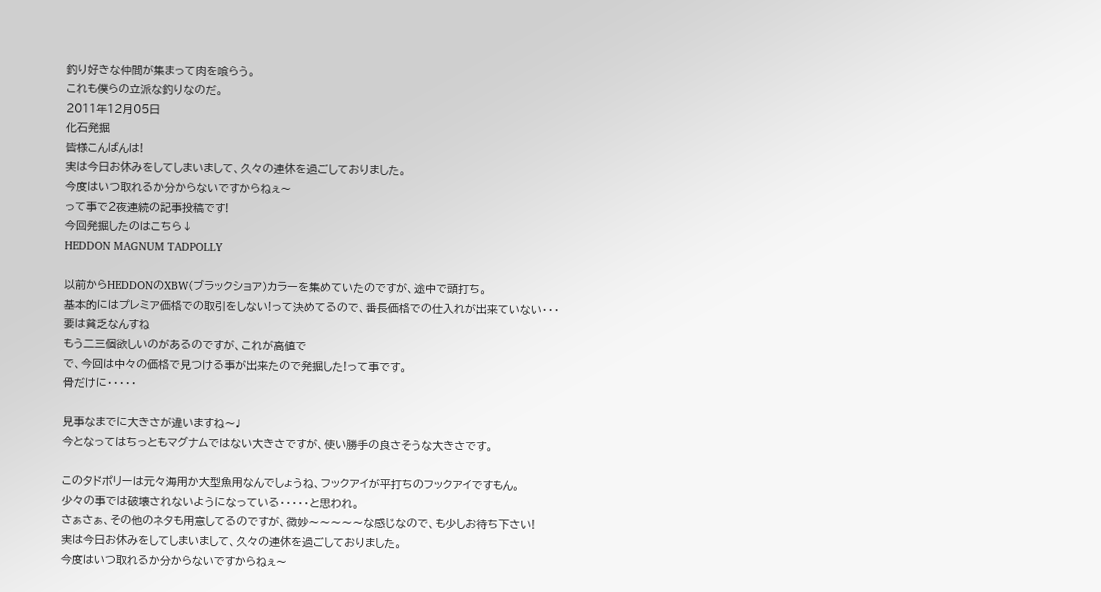釣り好きな仲間が集まって肉を喰らう。
これも僕らの立派な釣りなのだ。
2011年12月05日
化石発掘
皆様こんばんは!
実は今日お休みをしてしまいまして、久々の連休を過ごしておりました。
今度はいつ取れるか分からないですからねぇ〜
って事で2夜連続の記事投稿です!
今回発掘したのはこちら↓
HEDDON MAGNUM TADPOLLY

以前からHEDDONのXBW(ブラックショア)カラーを集めていたのですが、途中で頭打ち。
基本的にはプレミア価格での取引をしない!って決めてるので、番長価格での仕入れが出来ていない・・・
要は貧乏なんすね
もう二三個欲しいのがあるのですが、これが高値で
で、今回は中々の価格で見つける事が出来たので発掘した!って事です。
骨だけに・・・・・

見事なまでに大きさが違いますね〜♩
今となってはちっともマグナムではない大きさですが、使い勝手の良さそうな大きさです。

このタドポリーは元々海用か大型魚用なんでしょうね、フックアイが平打ちのフックアイですもん。
少々の事では破壊されないようになっている・・・・・と思われ。
さぁさぁ、その他のネタも用意してるのですが、微妙〜〜〜〜〜な感じなので、も少しお待ち下さい!
実は今日お休みをしてしまいまして、久々の連休を過ごしておりました。
今度はいつ取れるか分からないですからねぇ〜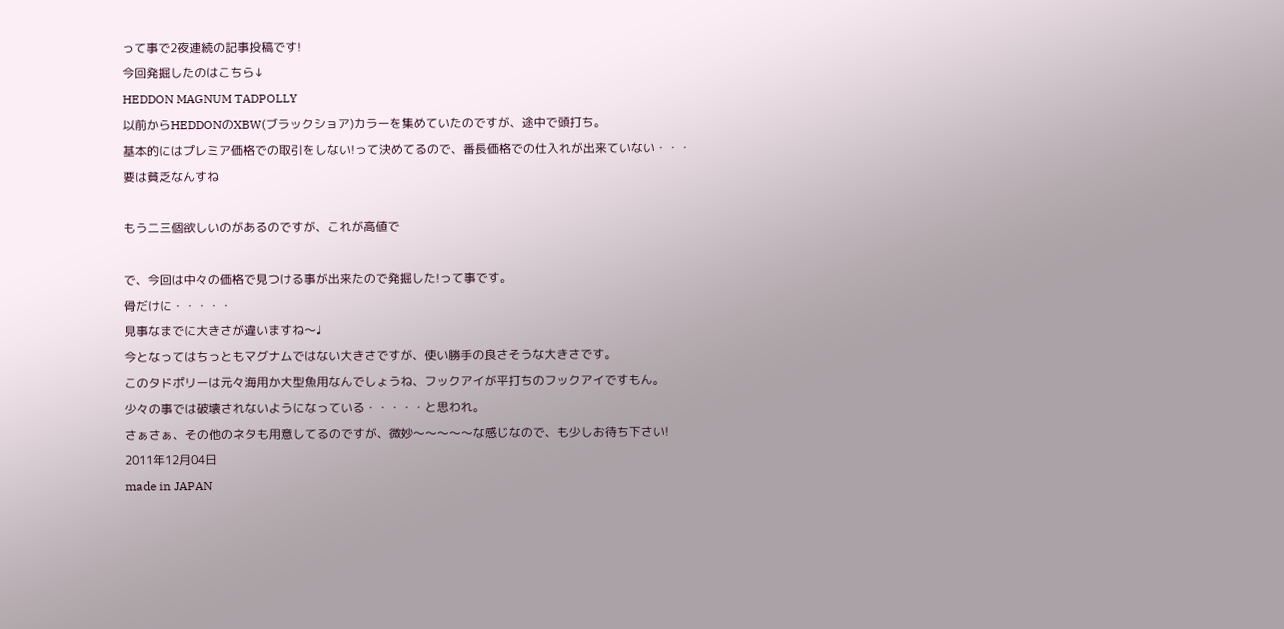って事で2夜連続の記事投稿です!
今回発掘したのはこちら↓
HEDDON MAGNUM TADPOLLY
以前からHEDDONのXBW(ブラックショア)カラーを集めていたのですが、途中で頭打ち。
基本的にはプレミア価格での取引をしない!って決めてるので、番長価格での仕入れが出来ていない・・・
要は貧乏なんすね

もう二三個欲しいのがあるのですが、これが高値で

で、今回は中々の価格で見つける事が出来たので発掘した!って事です。
骨だけに・・・・・
見事なまでに大きさが違いますね〜♩
今となってはちっともマグナムではない大きさですが、使い勝手の良さそうな大きさです。
このタドポリーは元々海用か大型魚用なんでしょうね、フックアイが平打ちのフックアイですもん。
少々の事では破壊されないようになっている・・・・・と思われ。
さぁさぁ、その他のネタも用意してるのですが、微妙〜〜〜〜〜な感じなので、も少しお待ち下さい!
2011年12月04日
made in JAPAN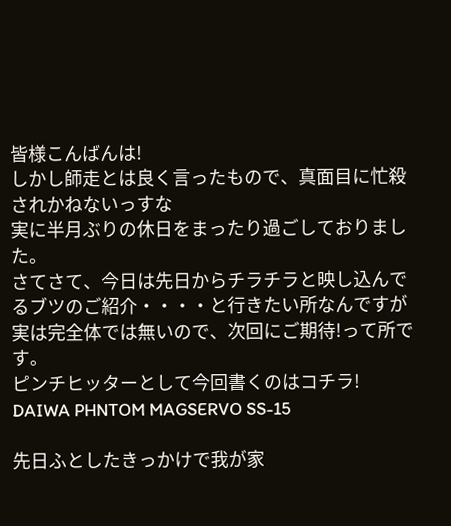皆様こんばんは!
しかし師走とは良く言ったもので、真面目に忙殺されかねないっすな
実に半月ぶりの休日をまったり過ごしておりました。
さてさて、今日は先日からチラチラと映し込んでるブツのご紹介・・・・と行きたい所なんですが
実は完全体では無いので、次回にご期待!って所です。
ピンチヒッターとして今回書くのはコチラ!
DAIWA PHNTOM MAGSERVO SS-15

先日ふとしたきっかけで我が家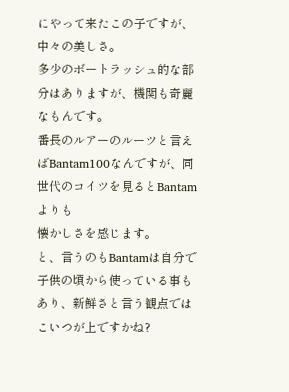にやって来たこの子ですが、中々の美しさ。
多少のボートラッシュ的な部分はありますが、機関も奇麗なもんです。
番長のルアーのルーツと言えばBantam100なんですが、同世代のコイツを見るとBantamよりも
懐かしさを感じます。
と、言うのもBantamは自分で子供の頃から使っている事もあり、新鮮さと言う観点ではこいつが上ですかね?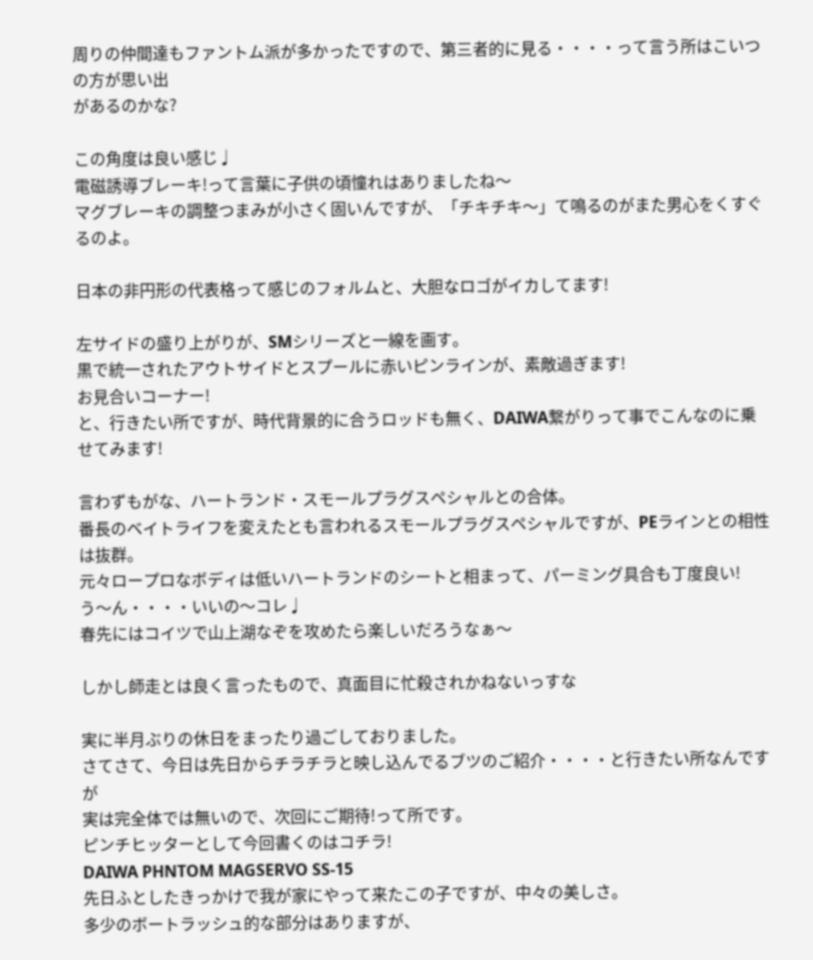周りの仲間達もファントム派が多かったですので、第三者的に見る・・・・って言う所はこいつの方が思い出
があるのかな?

この角度は良い感じ♩
電磁誘導ブレーキ!って言葉に子供の頃憧れはありましたね〜
マグブレーキの調整つまみが小さく固いんですが、「チキチキ〜」て鳴るのがまた男心をくすぐるのよ。

日本の非円形の代表格って感じのフォルムと、大胆なロゴがイカしてます!

左サイドの盛り上がりが、SMシリーズと一線を画す。
黒で統一されたアウトサイドとスプールに赤いピンラインが、素敵過ぎます!
お見合いコーナー!
と、行きたい所ですが、時代背景的に合うロッドも無く、DAIWA繋がりって事でこんなのに乗せてみます!

言わずもがな、ハートランド・スモールプラグスペシャルとの合体。
番長のベイトライフを変えたとも言われるスモールプラグスペシャルですが、PEラインとの相性は抜群。
元々ロープロなボディは低いハートランドのシートと相まって、パーミング具合も丁度良い!
う〜ん・・・・いいの〜コレ♩
春先にはコイツで山上湖なぞを攻めたら楽しいだろうなぁ〜

しかし師走とは良く言ったもので、真面目に忙殺されかねないっすな

実に半月ぶりの休日をまったり過ごしておりました。
さてさて、今日は先日からチラチラと映し込んでるブツのご紹介・・・・と行きたい所なんですが
実は完全体では無いので、次回にご期待!って所です。
ピンチヒッターとして今回書くのはコチラ!
DAIWA PHNTOM MAGSERVO SS-15
先日ふとしたきっかけで我が家にやって来たこの子ですが、中々の美しさ。
多少のボートラッシュ的な部分はありますが、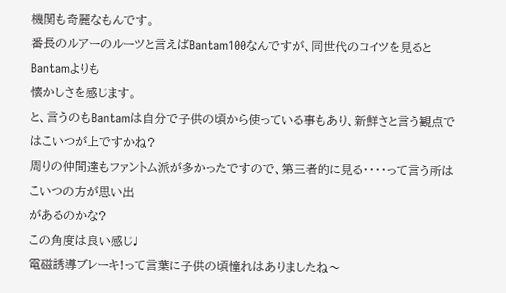機関も奇麗なもんです。
番長のルアーのルーツと言えばBantam100なんですが、同世代のコイツを見るとBantamよりも
懐かしさを感じます。
と、言うのもBantamは自分で子供の頃から使っている事もあり、新鮮さと言う観点ではこいつが上ですかね?
周りの仲間達もファントム派が多かったですので、第三者的に見る・・・・って言う所はこいつの方が思い出
があるのかな?
この角度は良い感じ♩
電磁誘導ブレーキ!って言葉に子供の頃憧れはありましたね〜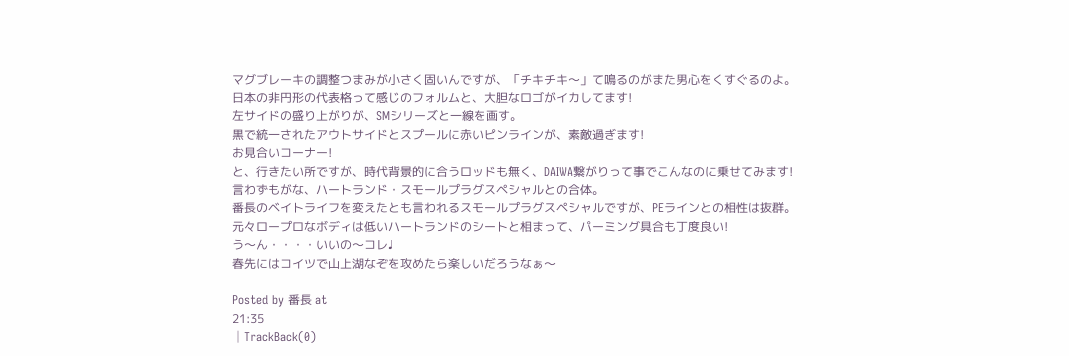マグブレーキの調整つまみが小さく固いんですが、「チキチキ〜」て鳴るのがまた男心をくすぐるのよ。
日本の非円形の代表格って感じのフォルムと、大胆なロゴがイカしてます!
左サイドの盛り上がりが、SMシリーズと一線を画す。
黒で統一されたアウトサイドとスプールに赤いピンラインが、素敵過ぎます!
お見合いコーナー!
と、行きたい所ですが、時代背景的に合うロッドも無く、DAIWA繋がりって事でこんなのに乗せてみます!
言わずもがな、ハートランド・スモールプラグスペシャルとの合体。
番長のベイトライフを変えたとも言われるスモールプラグスペシャルですが、PEラインとの相性は抜群。
元々ロープロなボディは低いハートランドのシートと相まって、パーミング具合も丁度良い!
う〜ん・・・・いいの〜コレ♩
春先にはコイツで山上湖なぞを攻めたら楽しいだろうなぁ〜

Posted by 番長 at
21:35
│TrackBack(0)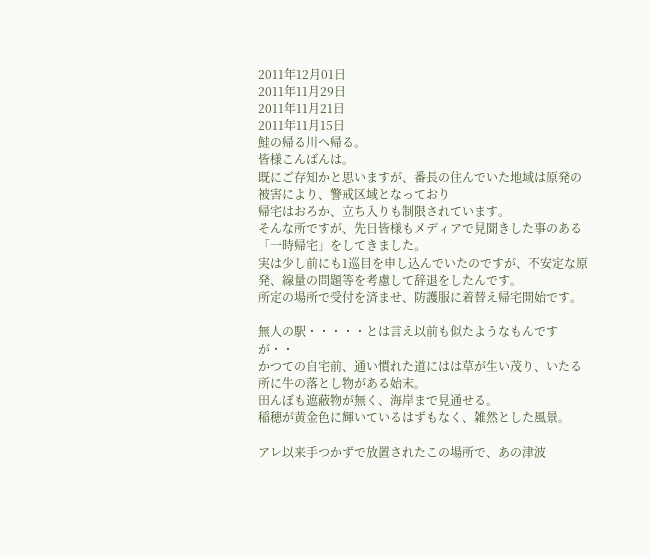2011年12月01日
2011年11月29日
2011年11月21日
2011年11月15日
鮭の帰る川へ帰る。
皆様こんばんは。
既にご存知かと思いますが、番長の住んでいた地域は原発の被害により、警戒区域となっており
帰宅はおろか、立ち入りも制限されています。
そんな所ですが、先日皆様もメディアで見聞きした事のある「一時帰宅」をしてきました。
実は少し前にも1巡目を申し込んでいたのですが、不安定な原発、線量の問題等を考慮して辞退をしたんです。
所定の場所で受付を済ませ、防護服に着替え帰宅開始です。

無人の駅・・・・・とは言え以前も似たようなもんですが・・
かつての自宅前、通い慣れた道にはは草が生い茂り、いたる所に牛の落とし物がある始末。
田んぼも遮蔽物が無く、海岸まで見通せる。
稲穂が黄金色に輝いているはずもなく、雑然とした風景。

アレ以来手つかずで放置されたこの場所で、あの津波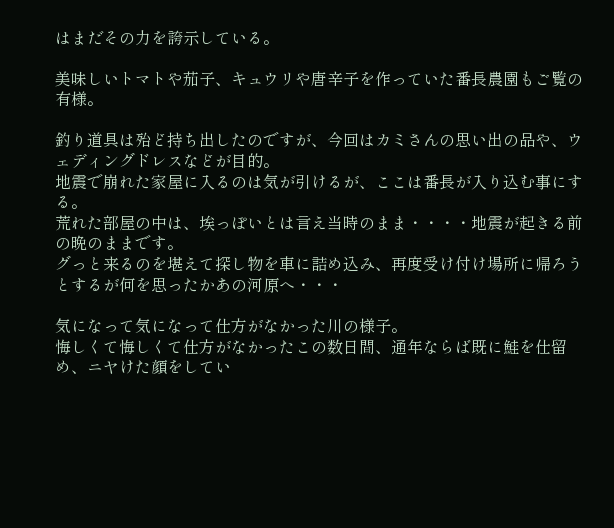はまだその力を誇示している。

美味しいトマトや茄子、キュウリや唐辛子を作っていた番長農園もご覧の有様。

釣り道具は殆ど持ち出したのですが、今回はカミさんの思い出の品や、ウェディングドレスなどが目的。
地震で崩れた家屋に入るのは気が引けるが、ここは番長が入り込む事にする。
荒れた部屋の中は、埃っぽいとは言え当時のまま・・・・地震が起きる前の晩のままです。
グっと来るのを堪えて探し物を車に詰め込み、再度受け付け場所に帰ろうとするが何を思ったかあの河原へ・・・

気になって気になって仕方がなかった川の様子。
悔しくて悔しくて仕方がなかったこの数日間、通年ならば既に鮭を仕留め、ニヤけた顔をしてい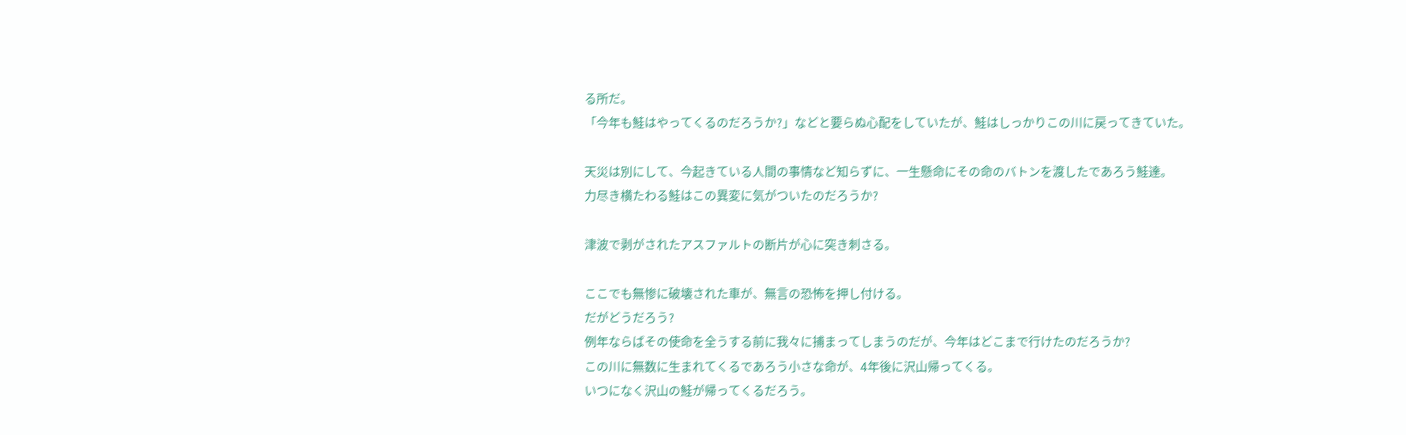る所だ。
「今年も鮭はやってくるのだろうか?」などと要らぬ心配をしていたが、鮭はしっかりこの川に戻ってきていた。

天災は別にして、今起きている人間の事情など知らずに、一生懸命にその命のバトンを渡したであろう鮭達。
力尽き横たわる鮭はこの異変に気がついたのだろうか?

津波で剥がされたアスファルトの断片が心に突き刺さる。

ここでも無惨に破壊された車が、無言の恐怖を押し付ける。
だがどうだろう?
例年ならばその使命を全うする前に我々に捕まってしまうのだが、今年はどこまで行けたのだろうか?
この川に無数に生まれてくるであろう小さな命が、4年後に沢山帰ってくる。
いつになく沢山の鮭が帰ってくるだろう。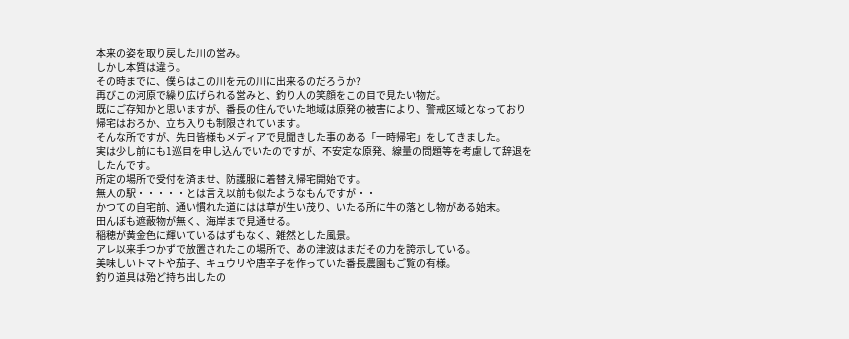本来の姿を取り戻した川の営み。
しかし本質は違う。
その時までに、僕らはこの川を元の川に出来るのだろうか?
再びこの河原で繰り広げられる営みと、釣り人の笑顔をこの目で見たい物だ。
既にご存知かと思いますが、番長の住んでいた地域は原発の被害により、警戒区域となっており
帰宅はおろか、立ち入りも制限されています。
そんな所ですが、先日皆様もメディアで見聞きした事のある「一時帰宅」をしてきました。
実は少し前にも1巡目を申し込んでいたのですが、不安定な原発、線量の問題等を考慮して辞退をしたんです。
所定の場所で受付を済ませ、防護服に着替え帰宅開始です。
無人の駅・・・・・とは言え以前も似たようなもんですが・・
かつての自宅前、通い慣れた道にはは草が生い茂り、いたる所に牛の落とし物がある始末。
田んぼも遮蔽物が無く、海岸まで見通せる。
稲穂が黄金色に輝いているはずもなく、雑然とした風景。
アレ以来手つかずで放置されたこの場所で、あの津波はまだその力を誇示している。
美味しいトマトや茄子、キュウリや唐辛子を作っていた番長農園もご覧の有様。
釣り道具は殆ど持ち出したの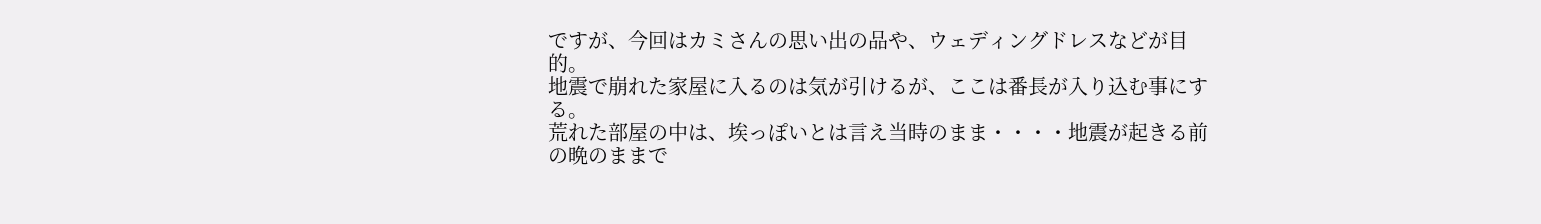ですが、今回はカミさんの思い出の品や、ウェディングドレスなどが目的。
地震で崩れた家屋に入るのは気が引けるが、ここは番長が入り込む事にする。
荒れた部屋の中は、埃っぽいとは言え当時のまま・・・・地震が起きる前の晩のままで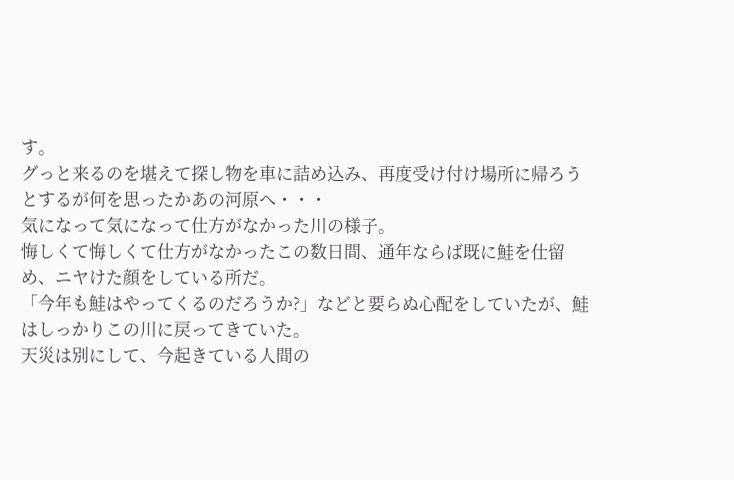す。
グっと来るのを堪えて探し物を車に詰め込み、再度受け付け場所に帰ろうとするが何を思ったかあの河原へ・・・
気になって気になって仕方がなかった川の様子。
悔しくて悔しくて仕方がなかったこの数日間、通年ならば既に鮭を仕留め、ニヤけた顔をしている所だ。
「今年も鮭はやってくるのだろうか?」などと要らぬ心配をしていたが、鮭はしっかりこの川に戻ってきていた。
天災は別にして、今起きている人間の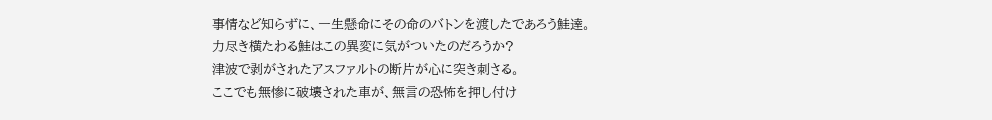事情など知らずに、一生懸命にその命のバトンを渡したであろう鮭達。
力尽き横たわる鮭はこの異変に気がついたのだろうか?
津波で剥がされたアスファルトの断片が心に突き刺さる。
ここでも無惨に破壊された車が、無言の恐怖を押し付け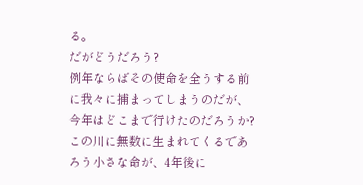る。
だがどうだろう?
例年ならばその使命を全うする前に我々に捕まってしまうのだが、今年はどこまで行けたのだろうか?
この川に無数に生まれてくるであろう小さな命が、4年後に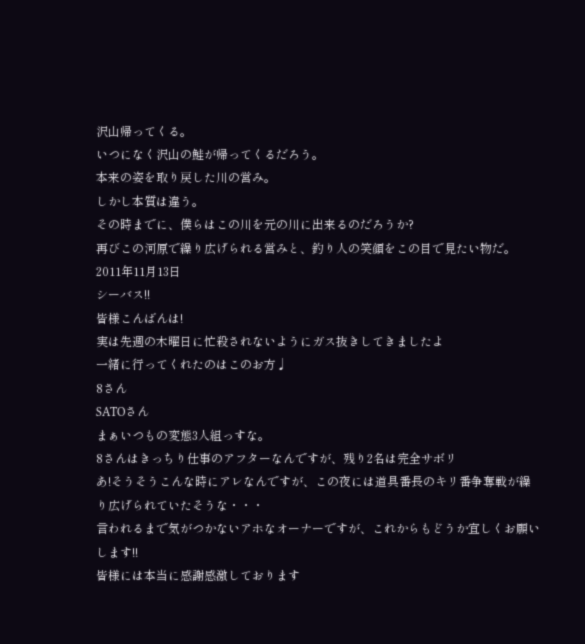沢山帰ってくる。
いつになく沢山の鮭が帰ってくるだろう。
本来の姿を取り戻した川の営み。
しかし本質は違う。
その時までに、僕らはこの川を元の川に出来るのだろうか?
再びこの河原で繰り広げられる営みと、釣り人の笑顔をこの目で見たい物だ。
2011年11月13日
シーバス!!
皆様こんばんは!
実は先週の木曜日に忙殺されないようにガス抜きしてきましたよ
一緒に行ってくれたのはこのお方♩
8さん
SATOさん
まぁいつもの変態3人組っすな。
8さんはきっちり仕事のアフターなんですが、残り2名は完全サボリ
あ!そうそうこんな時にアレなんですが、この夜には道具番長のキリ番争奪戦が繰り広げられていたそうな・・・
言われるまで気がつかないアホなオーナーですが、これからもどうか宜しくお願いします!!
皆様には本当に感謝感激しております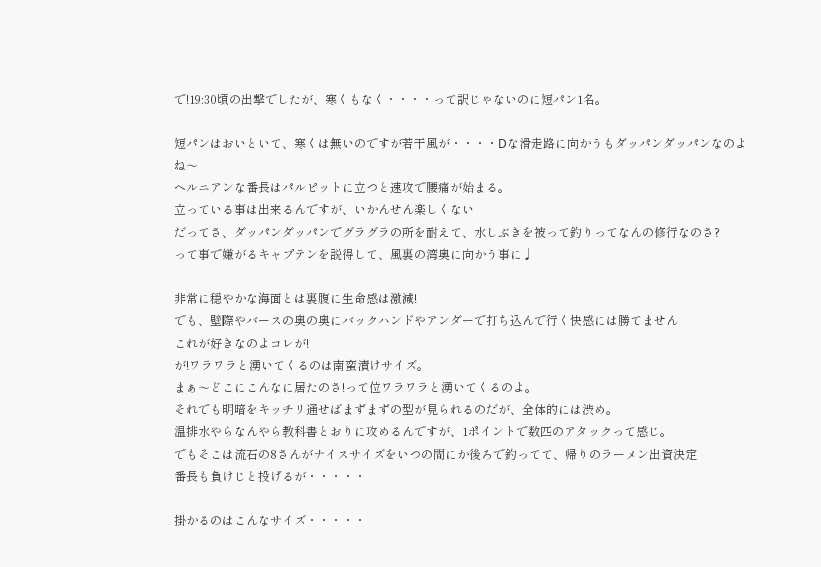で!19:30頃の出撃でしたが、寒くもなく・・・・って訳じゃないのに短パン1名。

短パンはおいといて、寒くは無いのですが若干風が・・・・Dな滑走路に向かうもダッパンダッパンなのよね〜
ヘルニアンな番長はパルピットに立つと速攻で腰痛が始まる。
立っている事は出来るんですが、いかんせん楽しくない
だってさ、ダッパンダッパンでグラグラの所を耐えて、水しぶきを被って釣りってなんの修行なのさ?
って事で嫌がるキャプテンを説得して、風裏の湾奥に向かう事に♩

非常に穏やかな海面とは裏腹に生命感は激減!
でも、壁際やバースの奥の奥にバックハンドやアンダーで打ち込んで行く快感には勝てません
これが好きなのよコレが!
が!ワラワラと湧いてくるのは南蛮漬けサイズ。
まぁ〜どこにこんなに居たのさ!って位ワラワラと湧いてくるのよ。
それでも明暗をキッチリ通せばまずまずの型が見られるのだが、全体的には渋め。
温排水やらなんやら教科書とおりに攻めるんですが、1ポイントで数匹のアタックって感じ。
でもそこは流石の8さんがナイスサイズをいつの間にか後ろで釣ってて、帰りのラーメン出資決定
番長も負けじと投げるが・・・・・

掛かるのはこんなサイズ・・・・・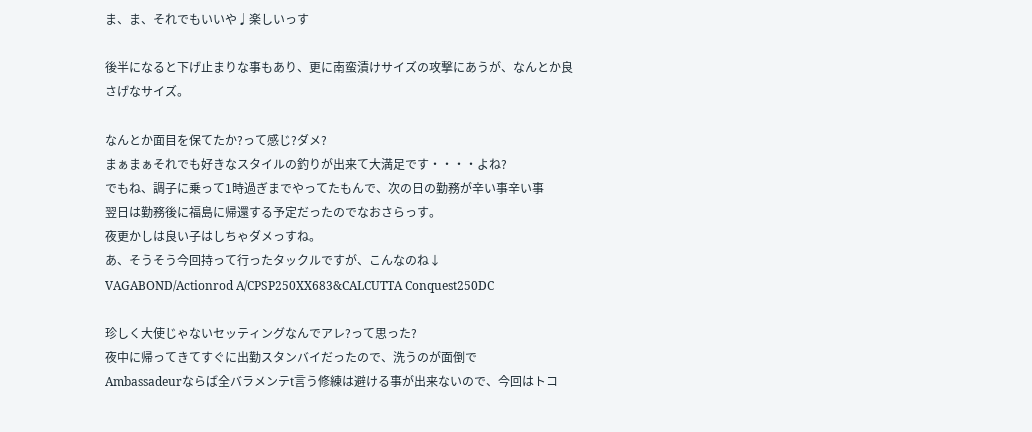ま、ま、それでもいいや♩楽しいっす

後半になると下げ止まりな事もあり、更に南蛮漬けサイズの攻撃にあうが、なんとか良さげなサイズ。

なんとか面目を保てたか?って感じ?ダメ?
まぁまぁそれでも好きなスタイルの釣りが出来て大満足です・・・・よね?
でもね、調子に乗って1時過ぎまでやってたもんで、次の日の勤務が辛い事辛い事
翌日は勤務後に福島に帰還する予定だったのでなおさらっす。
夜更かしは良い子はしちゃダメっすね。
あ、そうそう今回持って行ったタックルですが、こんなのね↓
VAGABOND/Actionrod A/CPSP250XX683&CALCUTTA Conquest250DC

珍しく大使じゃないセッティングなんでアレ?って思った?
夜中に帰ってきてすぐに出勤スタンバイだったので、洗うのが面倒で
Ambassadeurならば全バラメンテt言う修練は避ける事が出来ないので、今回はトコ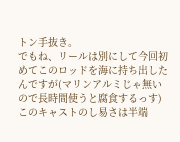トン手抜き。
でもね、リールは別にして今回初めてこのロッドを海に持ち出したんですが(マリンアルミじゃ無いので長時間使うと腐食するっす)
このキャストのし易さは半端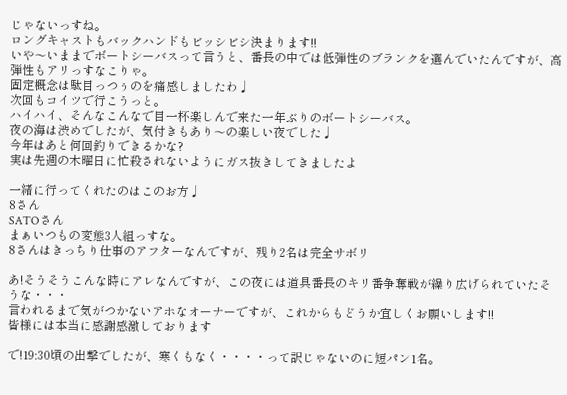じゃないっすね。
ロングキャストもバックハンドもビッシビシ決まります!!
いや〜いままでボートシーバスって言うと、番長の中では低弾性のブランクを選んでいたんですが、高弾性もアリっすなこりゃ。
固定概念は駄目っつぅのを痛感しましたわ♩
次回もコイツで行こうっと。
ハイハイ、そんなこんなで目一杯楽しんで来た一年ぶりのボートシーバス。
夜の海は渋めでしたが、気付きもあり〜の楽しい夜でした♩
今年はあと何回釣りできるかな?
実は先週の木曜日に忙殺されないようにガス抜きしてきましたよ

一緒に行ってくれたのはこのお方♩
8さん
SATOさん
まぁいつもの変態3人組っすな。
8さんはきっちり仕事のアフターなんですが、残り2名は完全サボリ

あ!そうそうこんな時にアレなんですが、この夜には道具番長のキリ番争奪戦が繰り広げられていたそうな・・・
言われるまで気がつかないアホなオーナーですが、これからもどうか宜しくお願いします!!
皆様には本当に感謝感激しております

で!19:30頃の出撃でしたが、寒くもなく・・・・って訳じゃないのに短パン1名。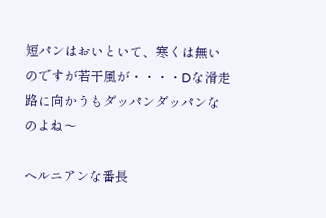短パンはおいといて、寒くは無いのですが若干風が・・・・Dな滑走路に向かうもダッパンダッパンなのよね〜

ヘルニアンな番長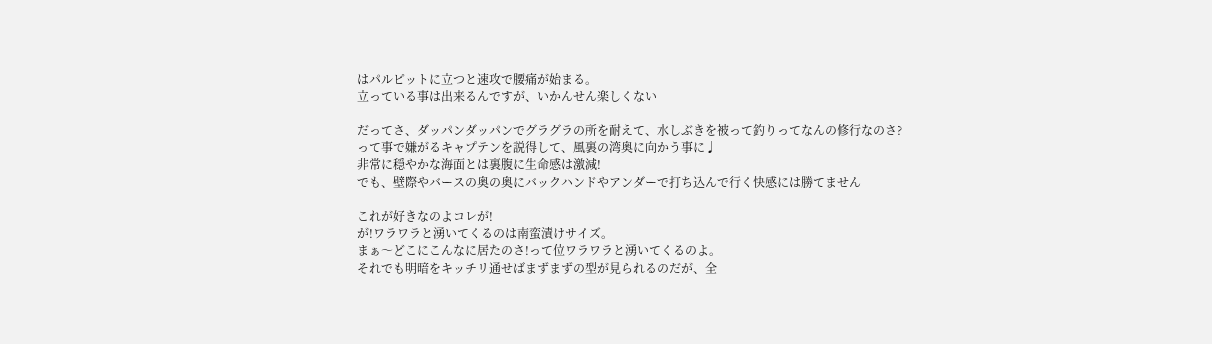はパルピットに立つと速攻で腰痛が始まる。
立っている事は出来るんですが、いかんせん楽しくない

だってさ、ダッパンダッパンでグラグラの所を耐えて、水しぶきを被って釣りってなんの修行なのさ?
って事で嫌がるキャプテンを説得して、風裏の湾奥に向かう事に♩
非常に穏やかな海面とは裏腹に生命感は激減!
でも、壁際やバースの奥の奥にバックハンドやアンダーで打ち込んで行く快感には勝てません

これが好きなのよコレが!
が!ワラワラと湧いてくるのは南蛮漬けサイズ。
まぁ〜どこにこんなに居たのさ!って位ワラワラと湧いてくるのよ。
それでも明暗をキッチリ通せばまずまずの型が見られるのだが、全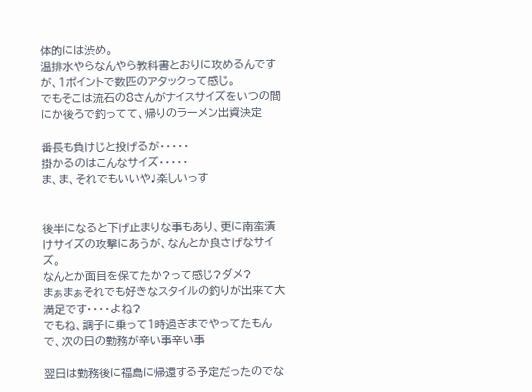体的には渋め。
温排水やらなんやら教科書とおりに攻めるんですが、1ポイントで数匹のアタックって感じ。
でもそこは流石の8さんがナイスサイズをいつの間にか後ろで釣ってて、帰りのラーメン出資決定

番長も負けじと投げるが・・・・・
掛かるのはこんなサイズ・・・・・
ま、ま、それでもいいや♩楽しいっす


後半になると下げ止まりな事もあり、更に南蛮漬けサイズの攻撃にあうが、なんとか良さげなサイズ。
なんとか面目を保てたか?って感じ?ダメ?
まぁまぁそれでも好きなスタイルの釣りが出来て大満足です・・・・よね?
でもね、調子に乗って1時過ぎまでやってたもんで、次の日の勤務が辛い事辛い事

翌日は勤務後に福島に帰還する予定だったのでな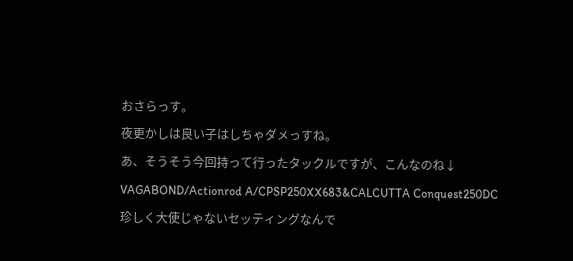おさらっす。
夜更かしは良い子はしちゃダメっすね。
あ、そうそう今回持って行ったタックルですが、こんなのね↓
VAGABOND/Actionrod A/CPSP250XX683&CALCUTTA Conquest250DC
珍しく大使じゃないセッティングなんで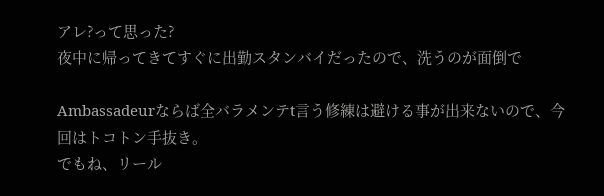アレ?って思った?
夜中に帰ってきてすぐに出勤スタンバイだったので、洗うのが面倒で

Ambassadeurならば全バラメンテt言う修練は避ける事が出来ないので、今回はトコトン手抜き。
でもね、リール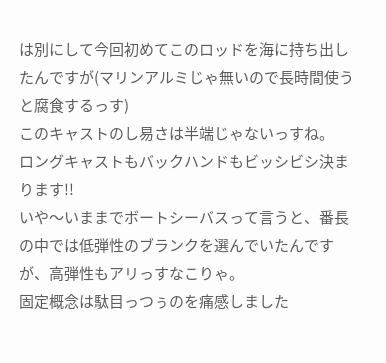は別にして今回初めてこのロッドを海に持ち出したんですが(マリンアルミじゃ無いので長時間使うと腐食するっす)
このキャストのし易さは半端じゃないっすね。
ロングキャストもバックハンドもビッシビシ決まります!!
いや〜いままでボートシーバスって言うと、番長の中では低弾性のブランクを選んでいたんですが、高弾性もアリっすなこりゃ。
固定概念は駄目っつぅのを痛感しました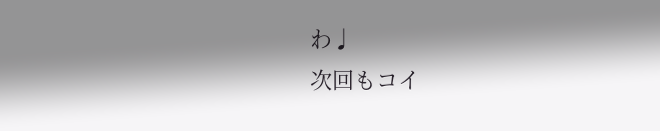わ♩
次回もコイ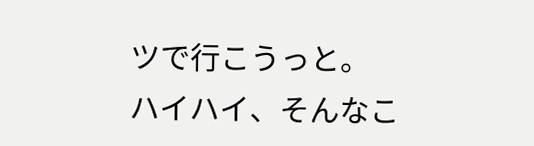ツで行こうっと。
ハイハイ、そんなこ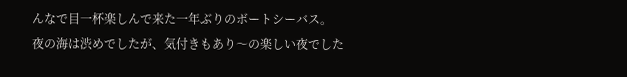んなで目一杯楽しんで来た一年ぶりのボートシーバス。
夜の海は渋めでしたが、気付きもあり〜の楽しい夜でした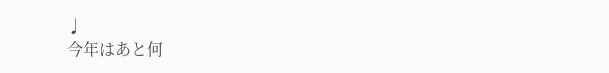♩
今年はあと何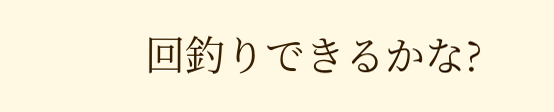回釣りできるかな?